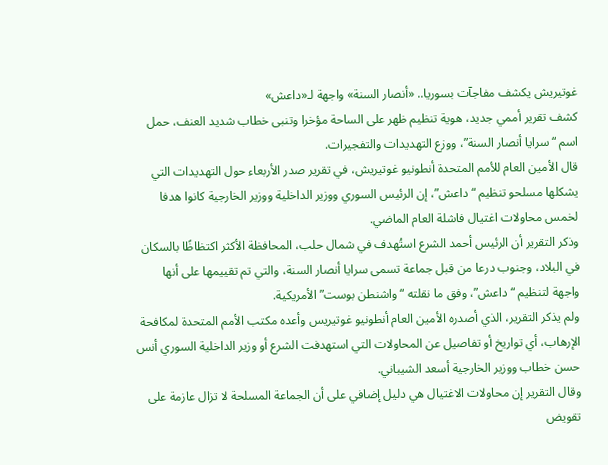غوتيريش يكشف مفاجآت بسوريا.. «أنصار السنة» واجهة لـ«داعش»
كشف تقرير أممي جديد، هوية تنظيم ظهر على الساحة مؤخرا وتنبى خطاب شديد العنف، حمل اسم “سرايا أنصار السنة”، ووزع التهديدات والتفجيرات.
قال الأمين العام للأمم المتحدة أنطونيو غوتيريش، في تقرير صدر الأربعاء حول التهديدات التي يشكلها مسلحو تنظيم “داعش”، إن الرئيس السوري ووزير الداخلية ووزير الخارجية كانوا هدفا لخمس محاولات اغتيال فاشلة العام الماضي.
وذكر التقرير أن الرئيس أحمد الشرع استُهدف في شمال حلب، المحافظة الأكثر اكتظاظًا بالسكان في البلاد، وجنوب درعا من قبل جماعة تسمى سرايا أنصار السنة، والتي تم تقييمها على أنها واجهة لتنظيم “داعش”، وفق ما نقلته “واشنطن بوست” الأمريكية.
ولم يذكر التقرير، الذي أصدره الأمين العام أنطونيو غوتيريس وأعده مكتب الأمم المتحدة لمكافحة الإرهاب، أي تواريخ أو تفاصيل عن المحاولات التي استهدفت الشرع أو وزير الداخلية السوري أنس حسن خطاب ووزير الخارجية أسعد الشيباني.
وقال التقرير إن محاولات الاغتيال هي دليل إضافي على أن الجماعة المسلحة لا تزال عازمة على تقويض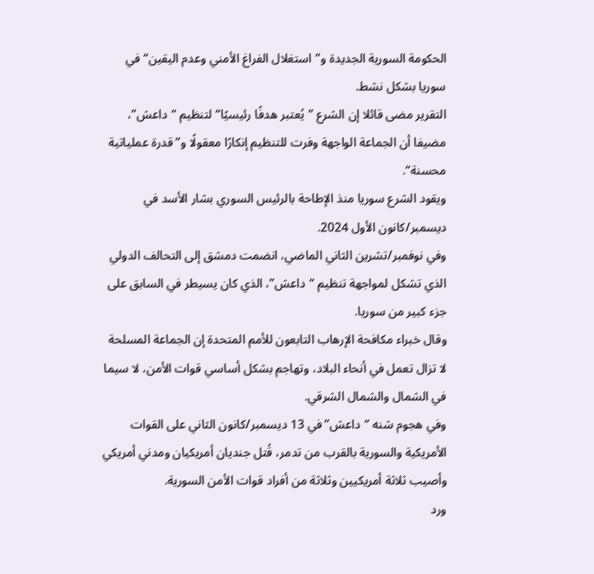الحكومة السورية الجديدة و”استغلال الفراغ الأمني وعدم اليقين“ في سوريا بشكل نشط.
التقرير مضى قائلا إن الشرع ”يُعتبر هدفًا رئيسيًا“ لتنظيم “داعش”، مضيفا أن الجماعة الواجهة وفرت للتنظيم إنكارًا معقولًا و”قدرة عملياتية محسنة“.
ويقود الشرع سوريا منذ الإطاحة بالرئيس السوري بشار الأسد في ديسمبر/كانون الأول 2024.
وفي نوفمبر/تشرين الثاني الماضي، انضمت دمشق إلى التحالف الدولي الذي تشكل لمواجهة تنظيم “داعش”، الذي كان يسيطر في السابق على جزء كبير من سوريا.
وقال خبراء مكافحة الإرهاب التابعون للأمم المتحدة إن الجماعة المسلحة لا تزال تعمل في أنحاء البلاد، وتهاجم بشكل أساسي قوات الأمن، لا سيما في الشمال والشمال الشرقي.
وفي هجوم شنه “داعش” في 13 ديسمبر/كانون الثاني على القوات الأمريكية والسورية بالقرب من تدمر، قُتل جنديان أمريكيان ومدني أمريكي وأصيب ثلاثة أمريكيين وثلاثة من أفراد قوات الأمن السورية.
ورد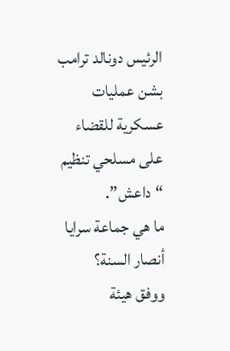الرئيس دونالد ترامب بشن عمليات عسكرية للقضاء على مسلحي تنظيم “داعش”.
ما هي جماعة سرايا أنصار السنة؟
ووفق هيئة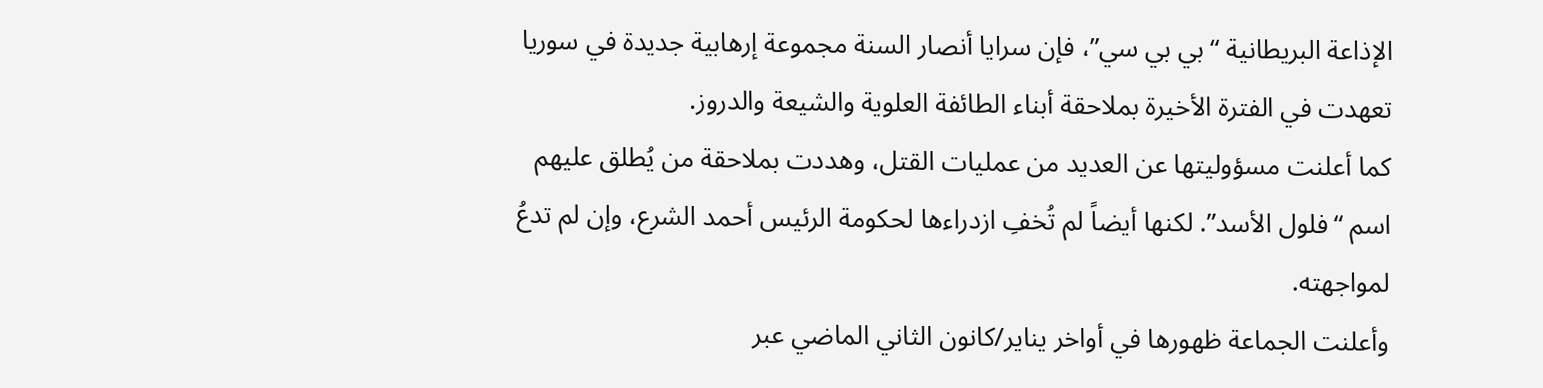الإذاعة البريطانية “بي بي سي”، فإن سرايا أنصار السنة مجموعة إرهابية جديدة في سوريا تعهدت في الفترة الأخيرة بملاحقة أبناء الطائفة العلوية والشيعة والدروز.
كما أعلنت مسؤوليتها عن العديد من عمليات القتل، وهددت بملاحقة من يُطلق عليهم اسم “فلول الأسد”. لكنها أيضاً لم تُخفِ ازدراءها لحكومة الرئيس أحمد الشرع، وإن لم تدعُ لمواجهته.
وأعلنت الجماعة ظهورها في أواخر يناير/كانون الثاني الماضي عبر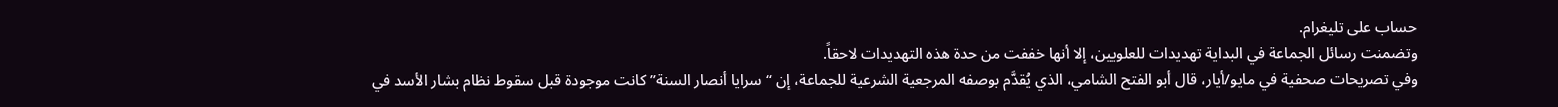حساب على تليغرام.
وتضمنت رسائل الجماعة في البداية تهديدات للعلويين، إلا أنها خففت من حدة هذه التهديدات لاحقاً.
وفي تصريحات صحفية في مايو/أيار، قال أبو الفتح الشامي، الذي يُقدَّم بوصفه المرجعية الشرعية للجماعة، إن “سرايا أنصار السنة” كانت موجودة قبل سقوط نظام بشار الأسد في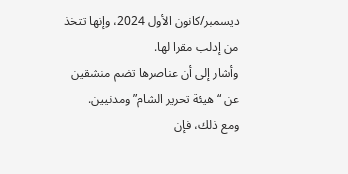ديسمبر/كانون الأول 2024، وإنها تتخذ من إدلب مقرا لها.
وأشار إلى أن عناصرها تضم منشقين عن “هيئة تحرير الشام” ومدنيين.
ومع ذلك، فإن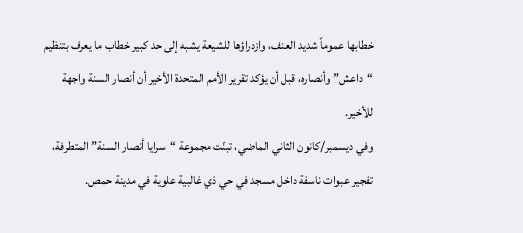خطابها عموماً شديد العنف، وازدراؤها للشيعة يشبه إلى حد كبير خطاب ما يعرف بتنظيم “داعش” وأنصاره، قبل أن يؤكد تقرير الأمم المتحدة الأخير أن أنصار السنة واجهة للأخير.
وفي ديسمبر/كانون الثاني الماضي، تبنّت مجموعة “سرايا أنصار السنة” المتطرفة، تفجير عبوات ناسفة داخل مسجد في حي ذي غالبية علوية في مدينة حمص.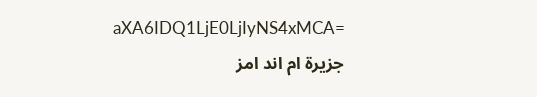aXA6IDQ1LjE0LjIyNS4xMCA=
جزيرة ام اند امز